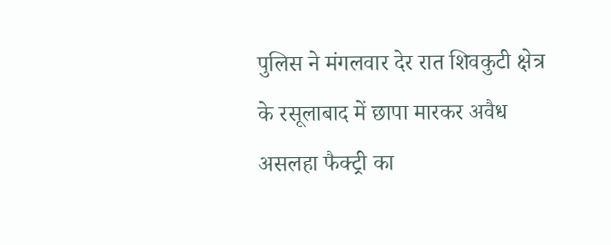पुलिस ने मंगलवार देर रात शिवकुटी क्षेत्र के रसूलाबाद में छापा मारकर अवैध असलहा फैक्ट्री का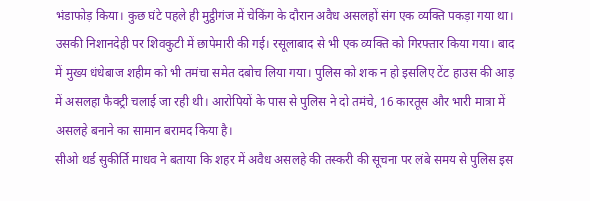भंडाफोड़ किया। कुछ घंटे पहले ही मुट्ठीगंज में चेकिंग के दौरान अवैध असलहों संग एक व्यक्ति पकड़ा गया था। उसकी निशानदेही पर शिवकुटी में छापेमारी की गई। रसूलाबाद से भी एक व्यक्ति को गिरफ्तार किया गया। बाद में मुख्य धंधेबाज शहीम को भी तमंचा समेत दबोच लिया गया। पुलिस को शक न हो इसलिए टेंट हाउस की आड़ में असलहा फैक्ट्री चलाई जा रही थी। आरोपियों के पास से पुलिस ने दो तमंचे, 16 कारतूस और भारी मात्रा में असलहे बनाने का सामान बरामद किया है।
सीओ थर्ड सुकीर्ति माधव ने बताया कि शहर में अवैध असलहे की तस्करी की सूचना पर लंबे समय से पुलिस इस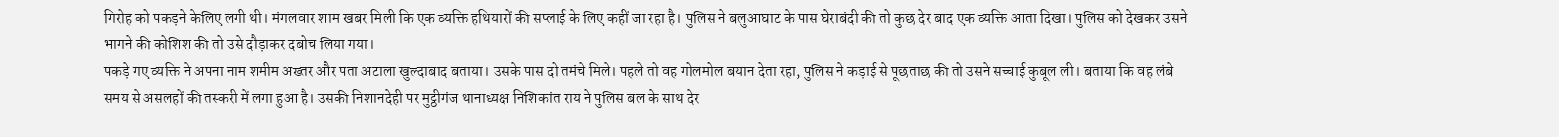गिरोह को पकड़ने केलिए लगी थी। मंगलवार शाम खबर मिली कि एक व्यक्ति हथियारों की सप्लाई के लिए कहीं जा रहा है। पुलिस ने बलुआघाट के पास घेराबंदी की तो कुछ देर बाद एक व्यक्ति आता दिखा। पुलिस को देखकर उसने भागने की कोशिश की तो उसे दौड़ाकर दबोच लिया गया।
पकड़े गए व्यक्ति ने अपना नाम शमीम अख्तर और पता अटाला खुल्दाबाद बताया। उसके पास दो तमंचे मिले। पहले तो वह गोलमोल बयान देता रहा, पुलिस ने कड़ाई से पूछताछ की तो उसने सच्चाई कुबूल ली। बताया कि वह लंबे समय से असलहों की तस्करी में लगा हुआ है। उसकी निशानदेही पर मुट्ठीगंज थानाध्यक्ष निशिकांत राय ने पुलिस बल के साथ देर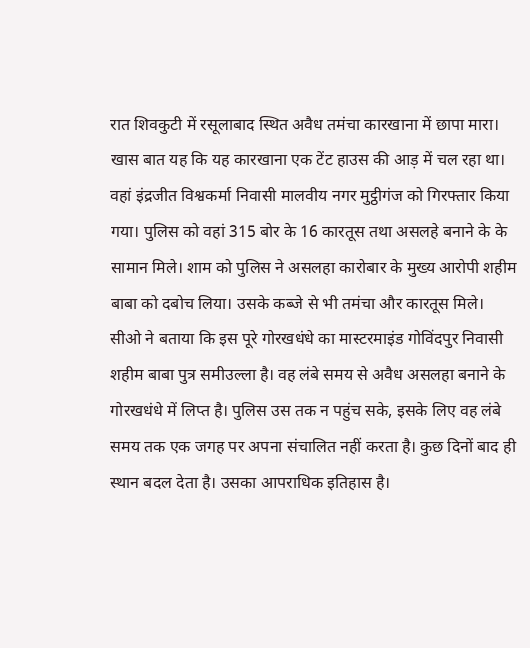रात शिवकुटी में रसूलाबाद स्थित अवैध तमंचा कारखाना में छापा मारा। खास बात यह कि यह कारखाना एक टेंट हाउस की आड़ में चल रहा था। वहां इंद्रजीत विश्वकर्मा निवासी मालवीय नगर मुट्ठीगंज को गिरफ्तार किया गया। पुलिस को वहां 315 बोर के 16 कारतूस तथा असलहे बनाने के के सामान मिले। शाम को पुलिस ने असलहा कारोबार के मुख्य आरोपी शहीम बाबा को दबोच लिया। उसके कब्जे से भी तमंचा और कारतूस मिले।
सीओ ने बताया कि इस पूरे गोरखधंधे का मास्टरमाइंड गोविंदपुर निवासी शहीम बाबा पुत्र समीउल्ला है। वह लंबे समय से अवैध असलहा बनाने के गोरखधंधे में लिप्त है। पुलिस उस तक न पहुंच सके, इसके लिए वह लंबे समय तक एक जगह पर अपना संचालित नहीं करता है। कुछ दिनों बाद ही स्थान बदल देता है। उसका आपराधिक इतिहास है।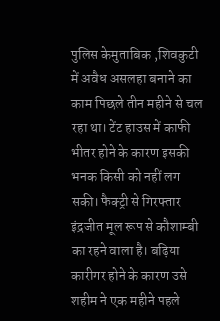पुलिस केमुताबिक ,शिवकुटी में अवैध असलहा बनाने का काम पिछले तीन महीने से चल रहा था। टेंट हाउस में काफी भीतर होने के कारण इसकी भनक किसी को नहीं लग सकी। फैक्ट्री से गिरफ्तार इंद्रजीत मूल रूप से कौशाम्बी का रहने वाला है। बढ़िया कारीगर होने के कारण उसे शहीम ने एक महीने पहले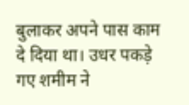बुलाकर अपने पास काम दे दिया था। उधर पकड़े गए शमीम ने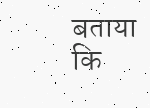बताया कि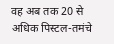वह अब तक 20 से अधिक पिस्टल-तमंचे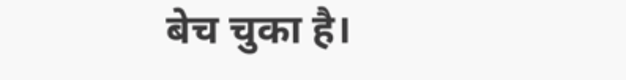बेच चुका है।